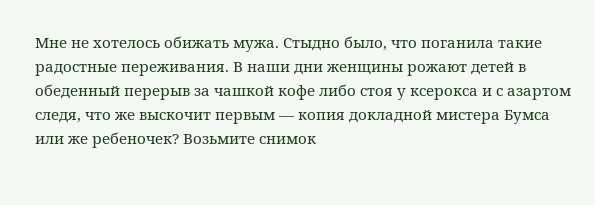Мне не хотелось обижать мужа. Стыдно было, что поганила такие радостные переживания. В наши дни женщины рожают детей в обеденный перерыв за чашкой кофе либо стоя у ксерокса и с азартом следя, что же выскочит первым — копия докладной мистера Бумса или же ребеночек? Возьмите снимок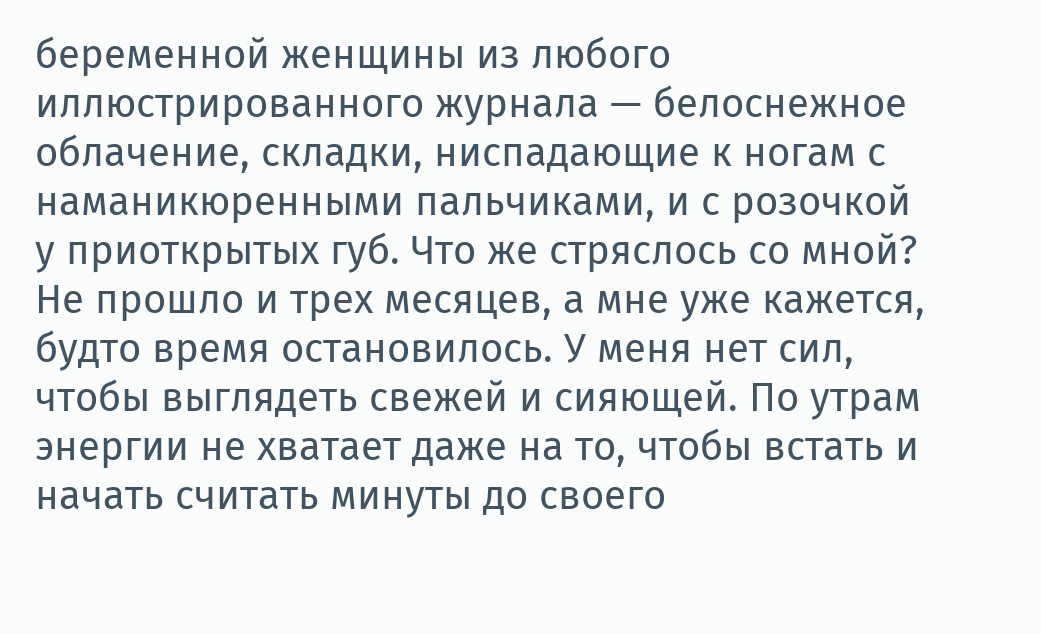беременной женщины из любого иллюстрированного журнала — белоснежное облачение, складки, ниспадающие к ногам с наманикюренными пальчиками, и с розочкой у приоткрытых губ. Что же стряслось со мной? Не прошло и трех месяцев, а мне уже кажется, будто время остановилось. У меня нет сил, чтобы выглядеть свежей и сияющей. По утрам энергии не хватает даже на то, чтобы встать и начать считать минуты до своего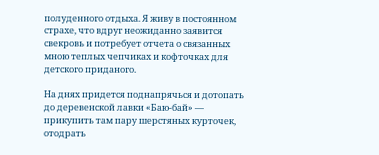полуденного отдыха. Я живу в постоянном страхе, что вдруг неожиданно заявится свекровь и потребует отчета о связанных мною теплых чепчиках и кофточках для детского приданого.

На днях придется поднапрячься и дотопать до деревенской лавки «Баю-бай» — прикупить там пару шерстяных курточек, отодрать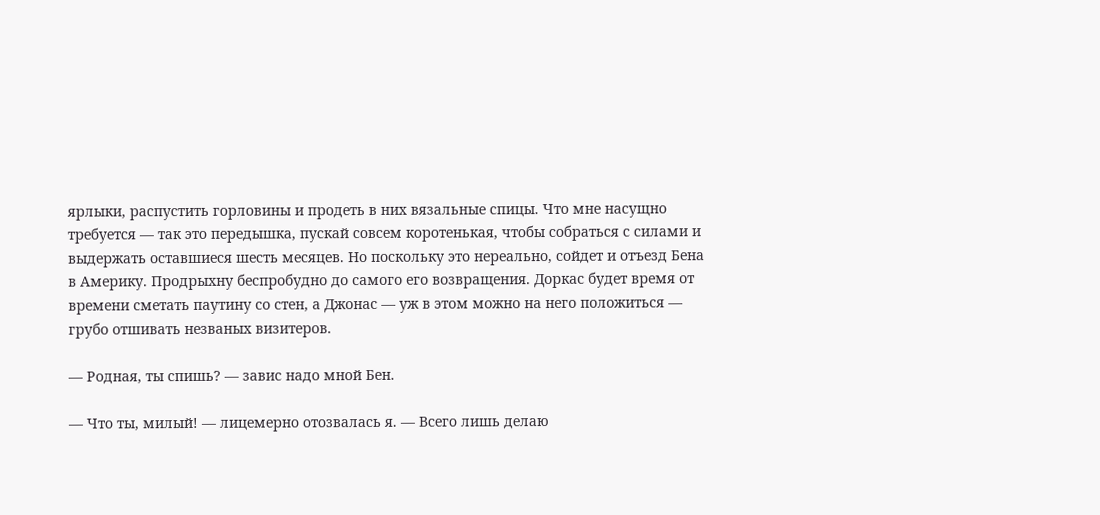ярлыки, распустить горловины и продеть в них вязальные спицы. Что мне насущно требуется — так это передышка, пускай совсем коротенькая, чтобы собраться с силами и выдержать оставшиеся шесть месяцев. Но поскольку это нереально, сойдет и отъезд Бена в Америку. Продрыхну беспробудно до самого его возвращения. Доркас будет время от времени сметать паутину со стен, а Джонас — уж в этом можно на него положиться — грубо отшивать незваных визитеров.

— Родная, ты спишь? — завис надо мной Бен.

— Что ты, милый! — лицемерно отозвалась я. — Всего лишь делаю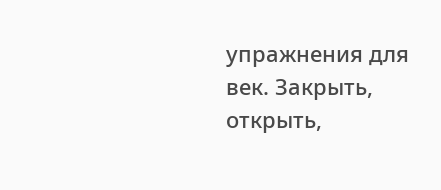упражнения для век. Закрыть, открыть,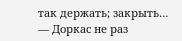так держать; закрыть… — Доркас не раз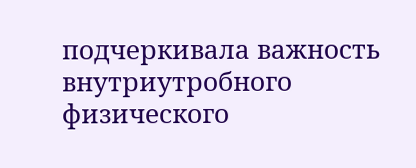подчеркивала важность внутриутробного физического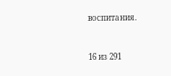воспитания.



16 из 291